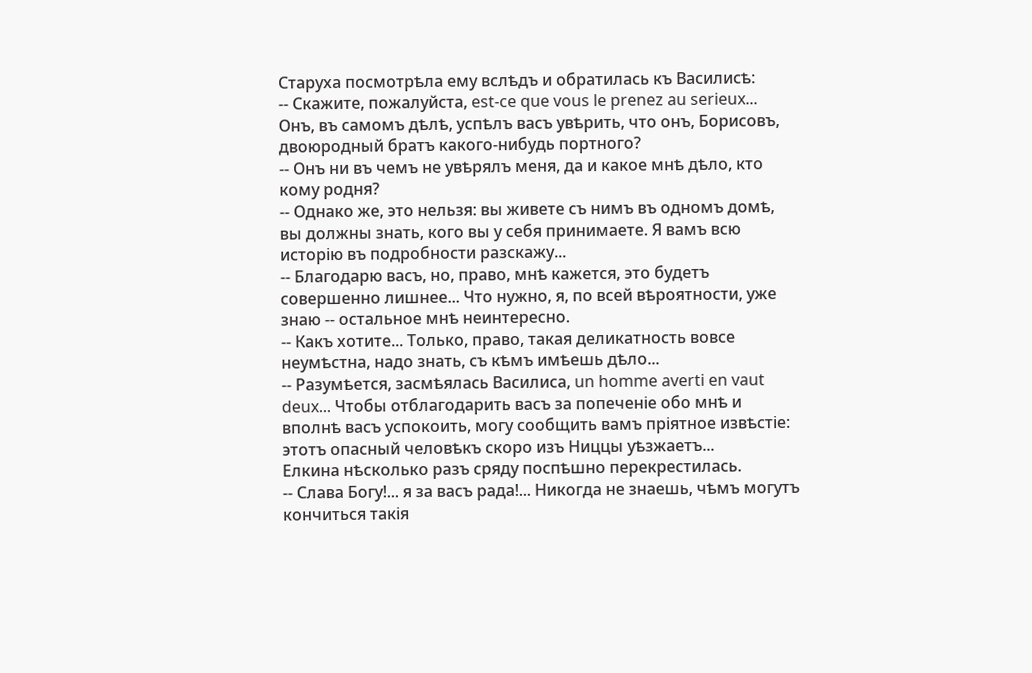Старуха посмотрѣла ему вслѣдъ и обратилась къ Василисѣ:
-- Скажите, пожалуйста, est-ce que vous le prenez au serieux... Онъ, въ самомъ дѣлѣ, успѣлъ васъ увѣрить, что онъ, Борисовъ, двоюродный братъ какого-нибудь портного?
-- Онъ ни въ чемъ не увѣрялъ меня, да и какое мнѣ дѣло, кто кому родня?
-- Однако же, это нельзя: вы живете съ нимъ въ одномъ домѣ, вы должны знать, кого вы у себя принимаете. Я вамъ всю исторію въ подробности разскажу...
-- Благодарю васъ, но, право, мнѣ кажется, это будетъ совершенно лишнее... Что нужно, я, по всей вѣроятности, уже знаю -- остальное мнѣ неинтересно.
-- Какъ хотите... Только, право, такая деликатность вовсе неумѣстна, надо знать, съ кѣмъ имѣешь дѣло...
-- Разумѣется, засмѣялась Василиса, un homme averti en vaut deux... Чтобы отблагодарить васъ за попеченіе обо мнѣ и вполнѣ васъ успокоить, могу сообщить вамъ пріятное извѣстіе: этотъ опасный человѣкъ скоро изъ Ниццы уѣзжаетъ...
Елкина нѣсколько разъ сряду поспѣшно перекрестилась.
-- Слава Богу!... я за васъ рада!... Никогда не знаешь, чѣмъ могутъ кончиться такія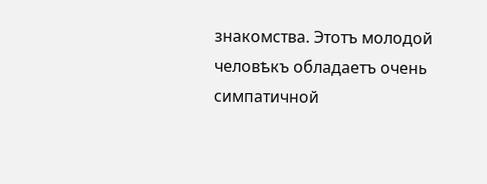знакомства. Этотъ молодой человѣкъ обладаетъ очень симпатичной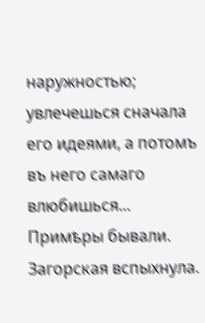наружностью; увлечешься сначала его идеями, а потомъ въ него самаго влюбишься... Примѣры бывали.
Загорская вспыхнула.